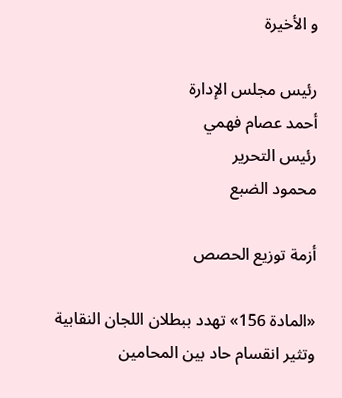و الأخيرة

رئيس مجلس الإدارة
أحمد عصام فهمي
رئيس التحرير
محمود الضبع

أزمة توزيع الحصص

«المادة 156» تهدد ببطلان اللجان النقابية وتثير انقسام حاد بين المحامين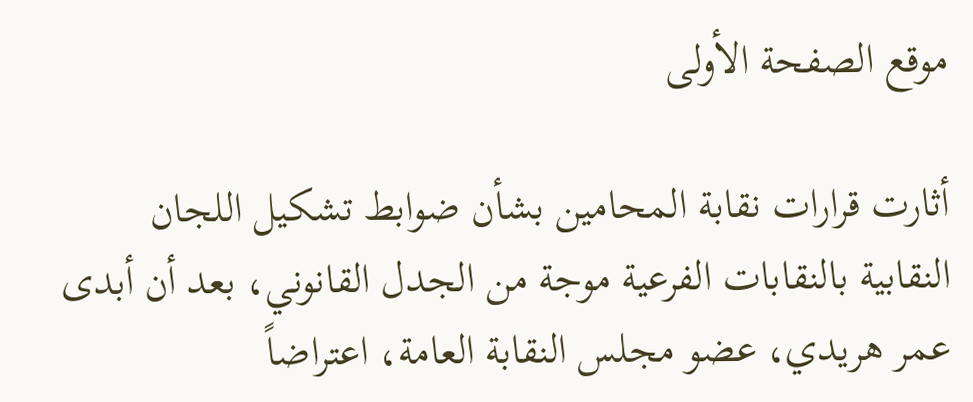موقع الصفحة الأولى

أثارت قرارات نقابة المحامين بشأن ضوابط تشكيل اللجان النقابية بالنقابات الفرعية موجة من الجدل القانوني، بعد أن أبدى عمر هريدي، عضو مجلس النقابة العامة، اعتراضاً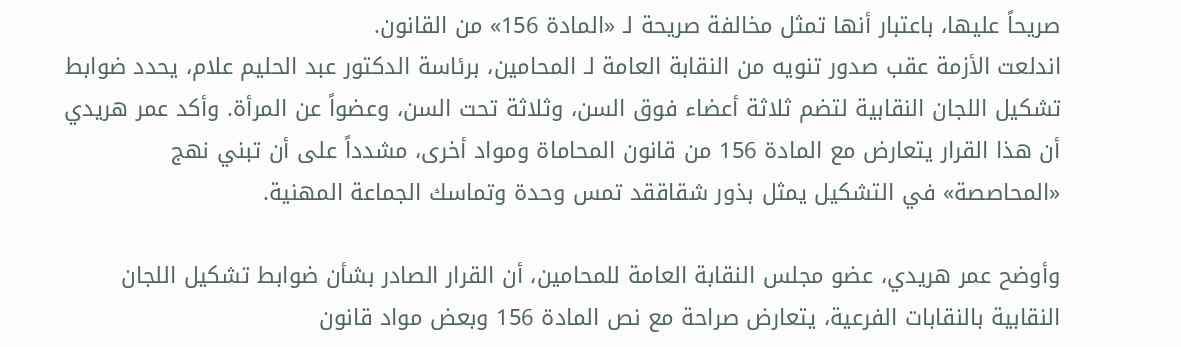صريحاً عليها، باعتبار أنها تمثل مخالفة صريحة لـ «المادة 156» من القانون.
اندلعت الأزمة عقب صدور تنويه من النقابة العامة لـ المحامين، برئاسة الدكتور عبد الحليم علام، يحدد ضوابط تشكيل اللجان النقابية لتضم ثلاثة أعضاء فوق السن، وثلاثة تحت السن، وعضواً عن المرأة. وأكد عمر هريدي أن هذا القرار يتعارض مع المادة 156 من قانون المحاماة ومواد أخرى، مشدداً على أن تبني نهج «المحاصصة» في التشكيل يمثل بذور شقاققد تمس وحدة وتماسك الجماعة المهنية.

وأوضح عمر هريدي، عضو مجلس النقابة العامة للمحامين، أن القرار الصادر بشأن ضوابط تشكيل اللجان النقابية بالنقابات الفرعية، يتعارض صراحة مع نص المادة 156 وبعض مواد قانون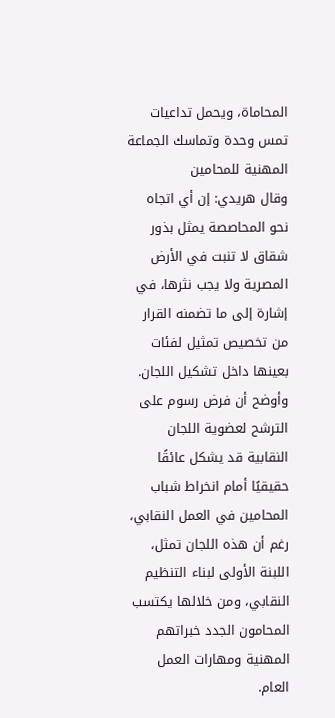المحاماة، ويحمل تداعيات تمس وحدة وتماسك الجماعة المهنية للمحامين
وقال هريدي: إن أي اتجاه نحو المحاصصة يمثل بذور شقاق لا تنبت في الأرض المصرية ولا يجب نثرها، في إشارة إلى ما تضمنه القرار من تخصيص تمثيل لفئات بعينها داخل تشكيل اللجان.
وأوضح أن فرض رسوم على الترشح لعضوية اللجان النقابية قد يشكل عائقًا حقيقيًا أمام انخراط شباب المحامين في العمل النقابي، رغم أن هذه اللجان تمثل، اللبنة الأولى لبناء التنظيم النقابي، ومن خلالها يكتسب المحامون الجدد خبراتهم المهنية ومهارات العمل العام.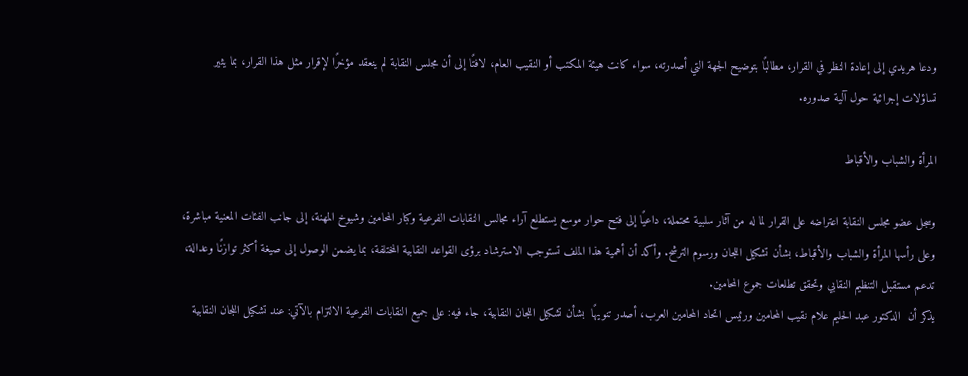ودعا هريدي إلى إعادة النظر في القرار، مطالبًا بتوضيح الجهة التي أصدرته، سواء كانت هيئة المكتب أو النقيب العام، لافتًا إلى أن مجلس النقابة لم ينعقد مؤخرًا لإقرار مثل هذا القرار، بما يثير تساؤلات إجرائية حول آلية صدوره.

المرأة والشباب والأقباط

وسجل عضو مجلس النقابة اعتراضه على القرار لما له من آثار سلبية محتملة، داعيًا إلى فتح حوار موسع يستطلع آراء مجالس النقابات الفرعية وكبار المحامين وشيوخ المهنة، إلى جانب الفئات المعنية مباشرة، وعلى رأسها المرأة والشباب والأقباط، بشأن تشكيل اللجان ورسوم الترشح. وأكد أن أهمية هذا الملف تستوجب الاسترشاد برؤى القواعد النقابية المختلفة، بما يضمن الوصول إلى صيغة أكثر توازنًا وعدالة، تدعم مستقبل التنظيم النقابي وتحقق تطلعات جموع المحامين.
يذكر أن  الدكتور عبد الحليم علام نقيب المحامين ورئيس اتحاد المحامين العرب، أصدر تنويهًا  بشأن تشكيل اللجان النقابية، جاء فيه: على جميع النقابات الفرعية الالتزام بالآتي: عند تشكيل اللجان النقابية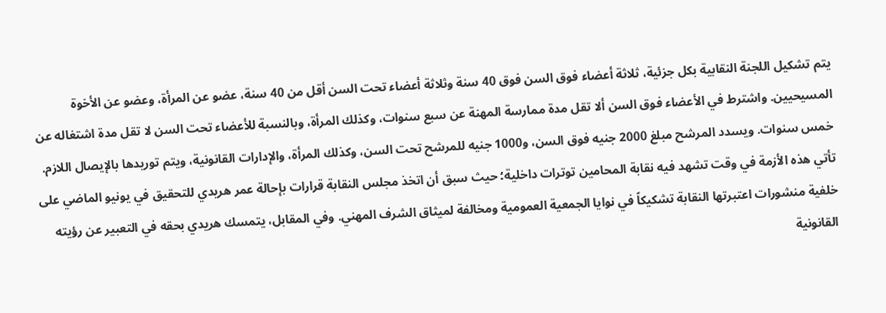يتم تشكيل اللجنة النقابية بكل جزئية، ثلاثة أعضاء فوق السن فوق 40 سنة وثلاثة أعضاء تحت السن أقل من 40 سنة، عضو عن المرأة، وعضو عن الأخوة المسيحيين. واشترط في الأعضاء فوق السن ألا تقل مدة ممارسة المهنة عن سبع سنوات، وكذلك المرأة، وبالنسبة للأعضاء تحت السن لا تقل مدة اشتغاله عن خمس سنوات. ويسدد المرشح مبلغ 2000 جنيه فوق السن، و1000 جنيه للمرشح تحت السن، وكذلك المرأة، والإدارات القانونية، ويتم توريدها بالإيصال اللازم.
تأتي هذه الأزمة في وقت تشهد فيه نقابة المحامين توترات داخلية؛ حيث سبق أن اتخذ مجلس النقابة قرارات بإحالة عمر هريدي للتحقيق في يونيو الماضي على خلفية منشورات اعتبرتها النقابة تشكيكاً في نوايا الجمعية العمومية ومخالفة لميثاق الشرف المهني. وفي المقابل، يتمسك هريدي بحقه في التعبير عن رؤيته القانونية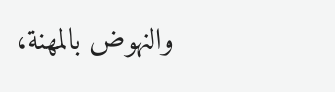والنهوض بالمهنة،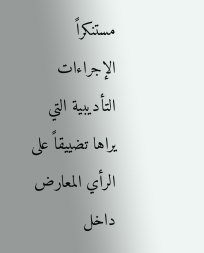مستنكراً الإجراءات التأديبية التي يراها تضييقاً على الرأي المعارض داخل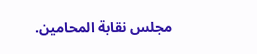مجلس نقابة المحامين.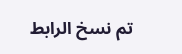تم نسخ الرابط